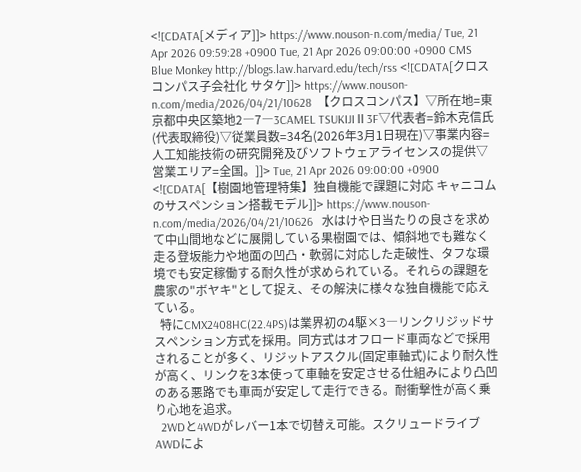<![CDATA[メディア]]> https://www.nouson-n.com/media/ Tue, 21 Apr 2026 09:59:28 +0900 Tue, 21 Apr 2026 09:00:00 +0900 CMS Blue Monkey http://blogs.law.harvard.edu/tech/rss <![CDATA[クロスコンパス子会社化 サタケ]]> https://www.nouson-n.com/media/2026/04/21/10628  【クロスコンパス】▽所在地=東京都中央区築地2―7―3CAMEL TSUKIJIⅡ3F▽代表者=鈴木克信氏(代表取締役)▽従業員数=34名(2026年3月1日現在)▽事業内容=人工知能技術の研究開発及びソフトウェアライセンスの提供▽営業エリア=全国。]]> Tue, 21 Apr 2026 09:00:00 +0900 <![CDATA[【樹園地管理特集】独自機能で課題に対応 キャニコムのサスペンション搭載モデル]]> https://www.nouson-n.com/media/2026/04/21/10626   水はけや日当たりの良さを求めて中山間地などに展開している果樹園では、傾斜地でも難なく走る登坂能力や地面の凹凸・軟弱に対応した走破性、タフな環境でも安定稼働する耐久性が求められている。それらの課題を農家の"ボヤキ"として捉え、その解決に様々な独自機能で応えている。
  特にCMX2408HC(22.4PS)は業界初の4駆×3―リンクリジッドサスペンション方式を採用。同方式はオフロード車両などで採用されることが多く、リジットアスクル(固定車軸式)により耐久性が高く、リンクを3本使って車軸を安定させる仕組みにより凸凹のある悪路でも車両が安定して走行できる。耐衝撃性が高く乗り心地を追求。
  2WDと4WDがレバー1本で切替え可能。スクリュードライブAWDによ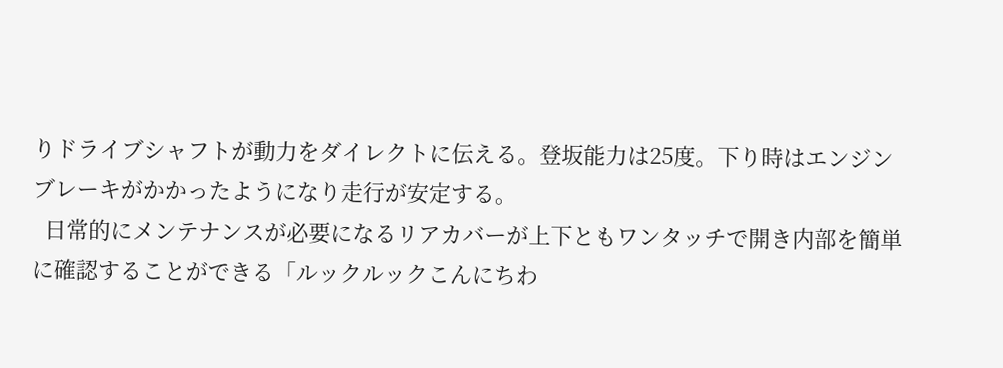りドライブシャフトが動力をダイレクトに伝える。登坂能力は25度。下り時はエンジンブレーキがかかったようになり走行が安定する。
  日常的にメンテナンスが必要になるリアカバーが上下ともワンタッチで開き内部を簡単に確認することができる「ルックルックこんにちわ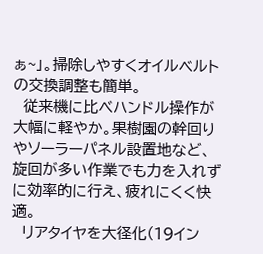ぁ~」。掃除しやすくオイルベルトの交換調整も簡単。
  従来機に比べハンドル操作が大幅に軽やか。果樹園の幹回りやソーラーパネル設置地など、旋回が多い作業でも力を入れずに効率的に行え、疲れにくく快適。
  リアタイヤを大径化(19イン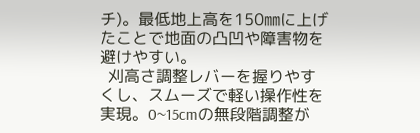チ)。最低地上高を150㎜に上げたことで地面の凸凹や障害物を避けやすい。
  刈高さ調整レバーを握りやすくし、スムーズで軽い操作性を実現。0~15cmの無段階調整が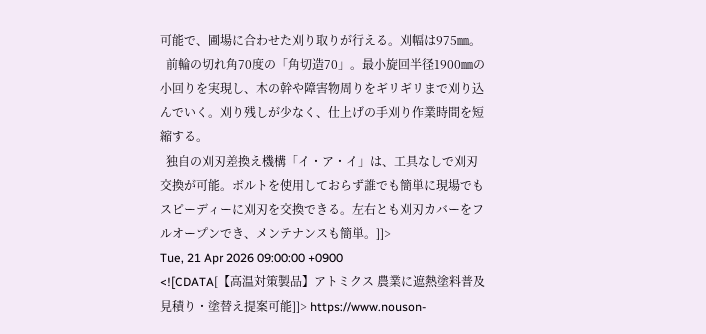可能で、圃場に合わせた刈り取りが行える。刈幅は975㎜。
  前輪の切れ角70度の「角切造70」。最小旋回半径1900㎜の小回りを実現し、木の幹や障害物周りをギリギリまで刈り込んでいく。刈り残しが少なく、仕上げの手刈り作業時間を短縮する。
  独自の刈刃差換え機構「イ・ア・イ」は、工具なしで刈刃交換が可能。ボルトを使用しておらず誰でも簡単に現場でもスピーディーに刈刃を交換できる。左右とも刈刃カバーをフルオープンでき、メンテナンスも簡単。]]>
Tue, 21 Apr 2026 09:00:00 +0900
<![CDATA[【高温対策製品】アトミクス 農業に遮熱塗料普及 見積り・塗替え提案可能]]> https://www.nouson-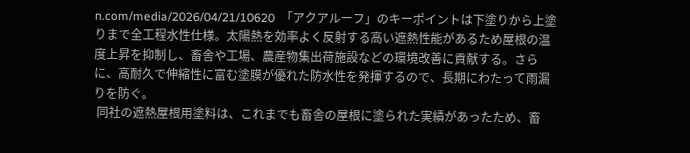n.com/media/2026/04/21/10620  「アクアルーフ」のキーポイントは下塗りから上塗りまで全工程水性仕様。太陽熱を効率よく反射する高い遮熱性能があるため屋根の温度上昇を抑制し、畜舎や工場、農産物集出荷施設などの環境改善に貢献する。さらに、高耐久で伸縮性に富む塗膜が優れた防水性を発揮するので、長期にわたって雨漏りを防ぐ。
 同社の遮熱屋根用塗料は、これまでも畜舎の屋根に塗られた実績があったため、畜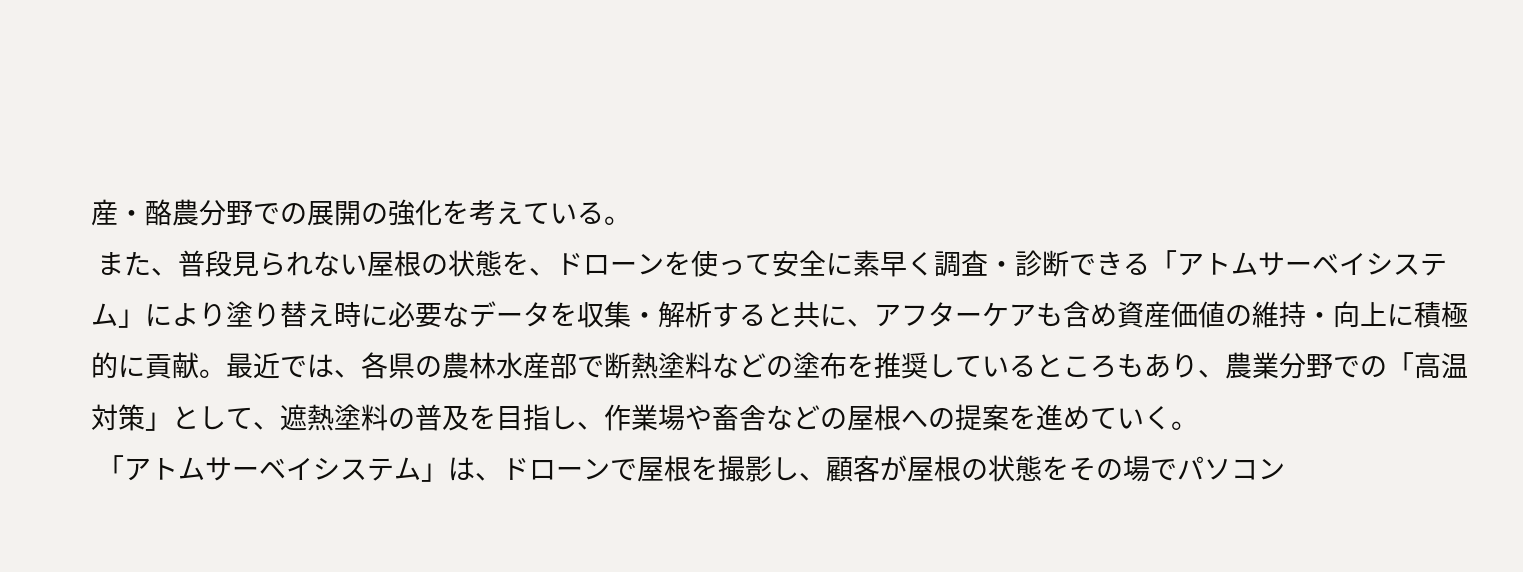産・酪農分野での展開の強化を考えている。
 また、普段見られない屋根の状態を、ドローンを使って安全に素早く調査・診断できる「アトムサーベイシステム」により塗り替え時に必要なデータを収集・解析すると共に、アフターケアも含め資産価値の維持・向上に積極的に貢献。最近では、各県の農林水産部で断熱塗料などの塗布を推奨しているところもあり、農業分野での「高温対策」として、遮熱塗料の普及を目指し、作業場や畜舎などの屋根への提案を進めていく。
 「アトムサーベイシステム」は、ドローンで屋根を撮影し、顧客が屋根の状態をその場でパソコン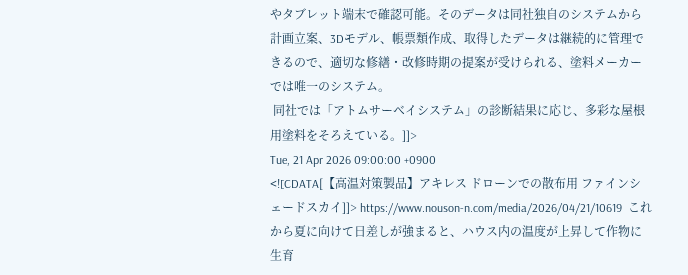やタブレット端末で確認可能。そのデータは同社独自のシステムから計画立案、3Dモデル、帳票類作成、取得したデータは継続的に管理できるので、適切な修繕・改修時期の提案が受けられる、塗料メーカーでは唯一のシステム。
 同社では「アトムサーベイシステム」の診断結果に応じ、多彩な屋根用塗料をそろえている。]]>
Tue, 21 Apr 2026 09:00:00 +0900
<![CDATA[【高温対策製品】アキレス ドローンでの散布用 ファインシェードスカイ]]> https://www.nouson-n.com/media/2026/04/21/10619  これから夏に向けて日差しが強まると、ハウス内の温度が上昇して作物に生育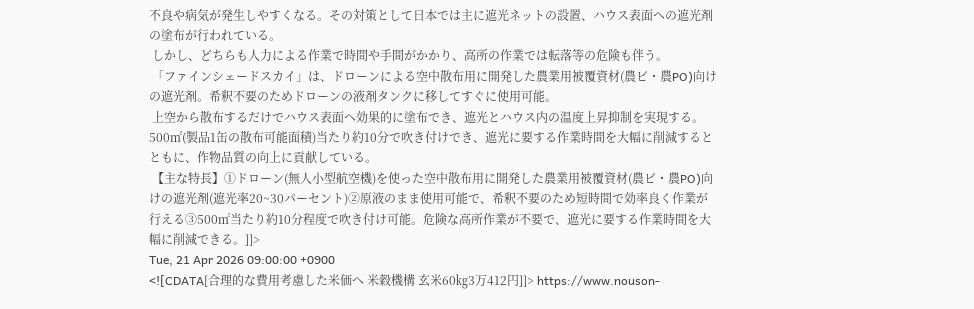不良や病気が発生しやすくなる。その対策として日本では主に遮光ネットの設置、ハウス表面への遮光剤の塗布が行われている。
 しかし、どちらも人力による作業で時間や手間がかかり、高所の作業では転落等の危険も伴う。
 「ファインシェードスカイ」は、ドローンによる空中散布用に開発した農業用被覆資材(農ビ・農PO)向けの遮光剤。希釈不要のためドローンの液剤タンクに移してすぐに使用可能。
 上空から散布するだけでハウス表面へ効果的に塗布でき、遮光とハウス内の温度上昇抑制を実現する。500㎡(製品1缶の散布可能面積)当たり約10分で吹き付けでき、遮光に要する作業時間を大幅に削減するとともに、作物品質の向上に貢献している。
 【主な特長】①ドローン(無人小型航空機)を使った空中散布用に開発した農業用被覆資材(農ビ・農PO)向けの遮光剤(遮光率20~30パーセント)②原液のまま使用可能で、希釈不要のため短時間で効率良く作業が行える③500㎡当たり約10分程度で吹き付け可能。危険な高所作業が不要で、遮光に要する作業時間を大幅に削減できる。]]>
Tue, 21 Apr 2026 09:00:00 +0900
<![CDATA[合理的な費用考慮した米価へ 米穀機構 玄米60㎏3万412円]]> https://www.nouson-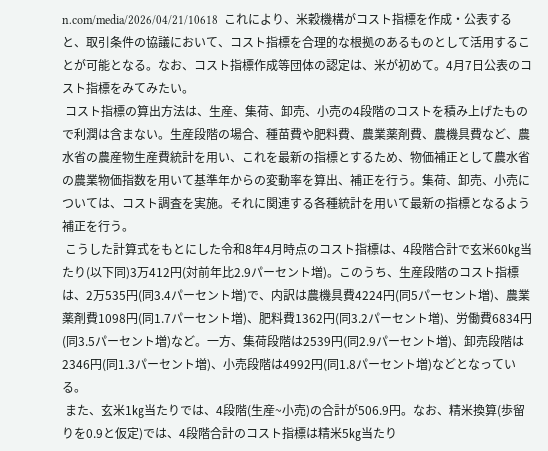n.com/media/2026/04/21/10618  これにより、米穀機構がコスト指標を作成・公表すると、取引条件の協議において、コスト指標を合理的な根拠のあるものとして活用することが可能となる。なお、コスト指標作成等団体の認定は、米が初めて。4月7日公表のコスト指標をみてみたい。
 コスト指標の算出方法は、生産、集荷、卸売、小売の4段階のコストを積み上げたもので利潤は含まない。生産段階の場合、種苗費や肥料費、農業薬剤費、農機具費など、農水省の農産物生産費統計を用い、これを最新の指標とするため、物価補正として農水省の農業物価指数を用いて基準年からの変動率を算出、補正を行う。集荷、卸売、小売については、コスト調査を実施。それに関連する各種統計を用いて最新の指標となるよう補正を行う。
 こうした計算式をもとにした令和8年4月時点のコスト指標は、4段階合計で玄米60㎏当たり(以下同)3万412円(対前年比2.9パーセント増)。このうち、生産段階のコスト指標は、2万535円(同3.4パーセント増)で、内訳は農機具費4224円(同5パーセント増)、農業薬剤費1098円(同1.7パーセント増)、肥料費1362円(同3.2パーセント増)、労働費6834円(同3.5パーセント増)など。一方、集荷段階は2539円(同2.9パーセント増)、卸売段階は2346円(同1.3パーセント増)、小売段階は4992円(同1.8パーセント増)などとなっている。
 また、玄米1㎏当たりでは、4段階(生産~小売)の合計が506.9円。なお、精米換算(歩留りを0.9と仮定)では、4段階合計のコスト指標は精米5㎏当たり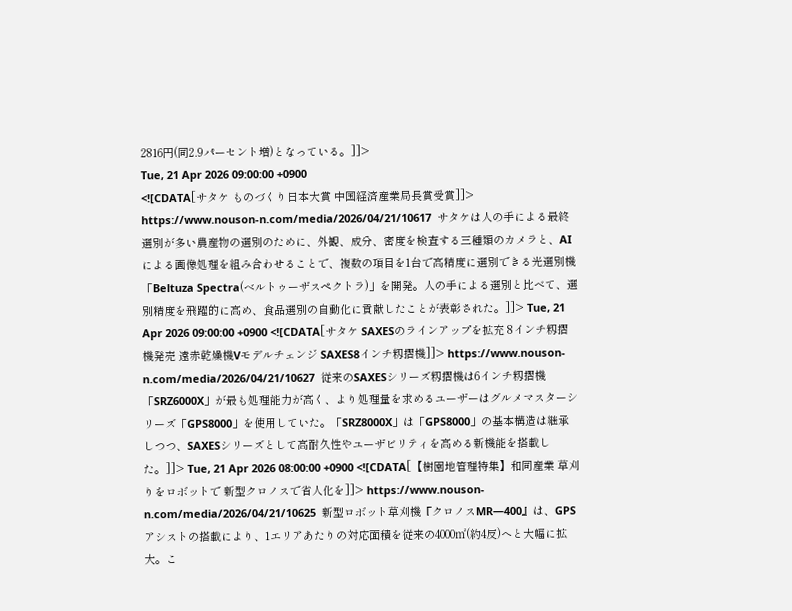2816円(同2.9パーセント増)となっている。]]>
Tue, 21 Apr 2026 09:00:00 +0900
<![CDATA[サタケ ものづくり日本大賞 中国経済産業局長賞受賞]]> https://www.nouson-n.com/media/2026/04/21/10617  サタケは人の手による最終選別が多い農産物の選別のために、外観、成分、密度を検査する三種類のカメラと、AIによる画像処理を組み合わせることで、複数の項目を1台で高精度に選別できる光選別機「Beltuza Spectra(ベルトゥーザスペクトラ)」を開発。人の手による選別と比べて、選別精度を飛躍的に高め、食品選別の自動化に貢献したことが表彰された。]]> Tue, 21 Apr 2026 09:00:00 +0900 <![CDATA[サタケ SAXESのラインアップを拡充 8インチ籾摺機発売 遠赤乾燥機Vモデルチェンジ SAXES8インチ籾摺機]]> https://www.nouson-n.com/media/2026/04/21/10627  従来のSAXESシリーズ籾摺機は6インチ籾摺機「SRZ6000X」が最も処理能力が高く、より処理量を求めるユーザーはグルメマスターシリーズ「GPS8000」を使用していた。「SRZ8000X」は「GPS8000」の基本構造は継承しつつ、SAXESシリーズとして高耐久性やユーザビリティを高める新機能を搭載した。]]> Tue, 21 Apr 2026 08:00:00 +0900 <![CDATA[【樹園地管理特集】和同産業 草刈りをロボットで 新型クロノスで省人化を]]> https://www.nouson-n.com/media/2026/04/21/10625  新型ロボット草刈機『クロノスMR―400』は、GPSアシストの搭載により、1エリアあたりの対応面積を従来の4000㎡(約4反)へと大幅に拡大。こ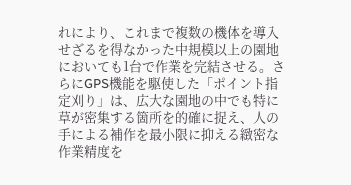れにより、これまで複数の機体を導入せざるを得なかった中規模以上の園地においても1台で作業を完結させる。さらにGPS機能を駆使した「ポイント指定刈り」は、広大な園地の中でも特に草が密集する箇所を的確に捉え、人の手による補作を最小限に抑える緻密な作業精度を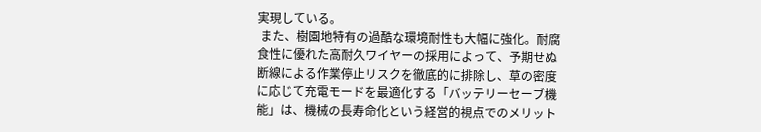実現している。
 また、樹園地特有の過酷な環境耐性も大幅に強化。耐腐食性に優れた高耐久ワイヤーの採用によって、予期せぬ断線による作業停止リスクを徹底的に排除し、草の密度に応じて充電モードを最適化する「バッテリーセーブ機能」は、機械の長寿命化という経営的視点でのメリット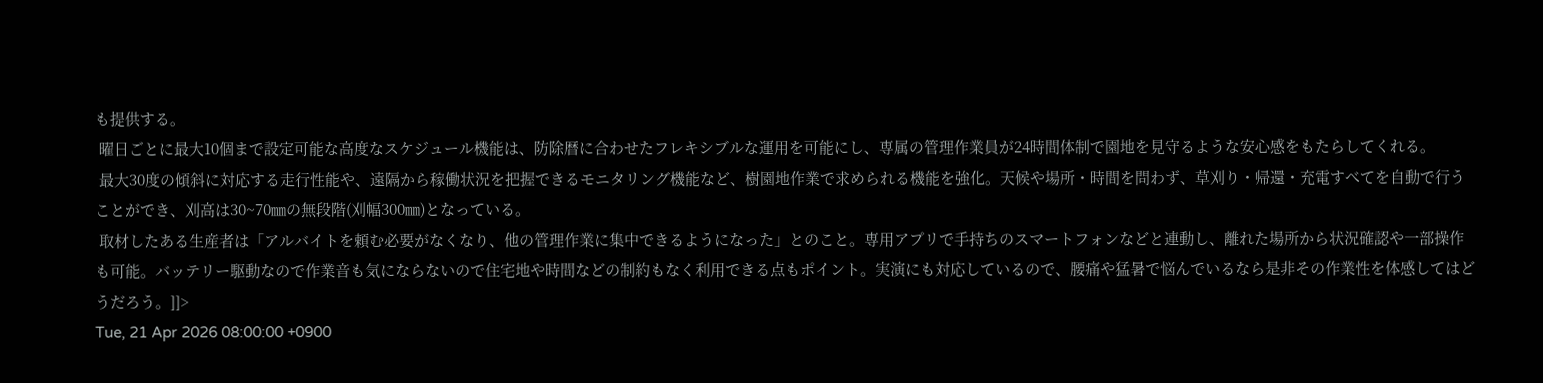も提供する。
 曜日ごとに最大10個まで設定可能な高度なスケジュール機能は、防除暦に合わせたフレキシブルな運用を可能にし、専属の管理作業員が24時間体制で園地を見守るような安心感をもたらしてくれる。
 最大30度の傾斜に対応する走行性能や、遠隔から稼働状況を把握できるモニタリング機能など、樹園地作業で求められる機能を強化。天候や場所・時間を問わず、草刈り・帰還・充電すべてを自動で行うことができ、刈高は30~70㎜の無段階(刈幅300㎜)となっている。
 取材したある生産者は「アルバイトを頼む必要がなくなり、他の管理作業に集中できるようになった」とのこと。専用アプリで手持ちのスマートフォンなどと連動し、離れた場所から状況確認や一部操作も可能。バッテリー駆動なので作業音も気にならないので住宅地や時間などの制約もなく利用できる点もポイント。実演にも対応しているので、腰痛や猛暑で悩んでいるなら是非その作業性を体感してはどうだろう。]]>
Tue, 21 Apr 2026 08:00:00 +0900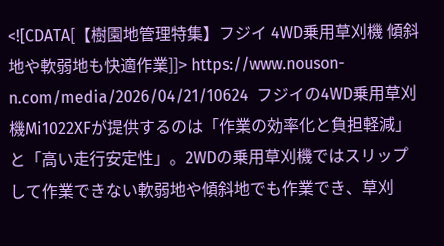<![CDATA[【樹園地管理特集】フジイ 4WD乗用草刈機 傾斜地や軟弱地も快適作業]]> https://www.nouson-n.com/media/2026/04/21/10624  フジイの4WD乗用草刈機Mi1022XFが提供するのは「作業の効率化と負担軽減」と「高い走行安定性」。2WDの乗用草刈機ではスリップして作業できない軟弱地や傾斜地でも作業でき、草刈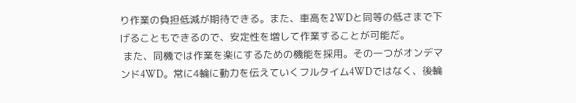り作業の負担低減が期待できる。また、車高を2WDと同等の低さまで下げることもできるので、安定性を増して作業することが可能だ。
 また、同機では作業を楽にするための機能を採用。その一つがオンデマンド4WD。常に4輪に動力を伝えていくフルタイム4WDではなく、後輪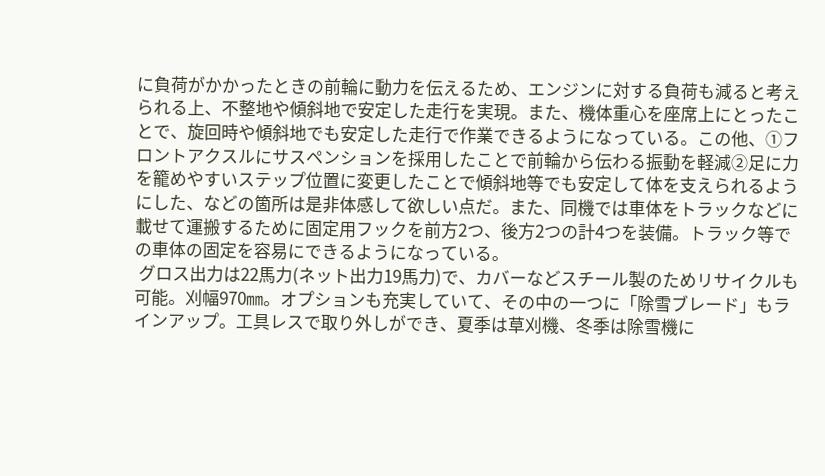に負荷がかかったときの前輪に動力を伝えるため、エンジンに対する負荷も減ると考えられる上、不整地や傾斜地で安定した走行を実現。また、機体重心を座席上にとったことで、旋回時や傾斜地でも安定した走行で作業できるようになっている。この他、①フロントアクスルにサスペンションを採用したことで前輪から伝わる振動を軽減②足に力を籠めやすいステップ位置に変更したことで傾斜地等でも安定して体を支えられるようにした、などの箇所は是非体感して欲しい点だ。また、同機では車体をトラックなどに載せて運搬するために固定用フックを前方2つ、後方2つの計4つを装備。トラック等での車体の固定を容易にできるようになっている。
 グロス出力は22馬力(ネット出力19馬力)で、カバーなどスチール製のためリサイクルも可能。刈幅970㎜。オプションも充実していて、その中の一つに「除雪ブレード」もラインアップ。工具レスで取り外しができ、夏季は草刈機、冬季は除雪機に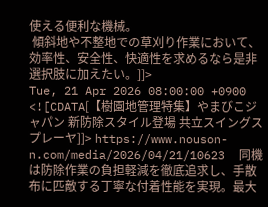使える便利な機械。
 傾斜地や不整地での草刈り作業において、効率性、安全性、快適性を求めるなら是非選択肢に加えたい。]]>
Tue, 21 Apr 2026 08:00:00 +0900
<![CDATA[【樹園地管理特集】やまびこジャパン 新防除スタイル登場 共立スイングスプレーヤ]]> https://www.nouson-n.com/media/2026/04/21/10623  同機は防除作業の負担軽減を徹底追求し、手散布に匹敵する丁寧な付着性能を実現。最大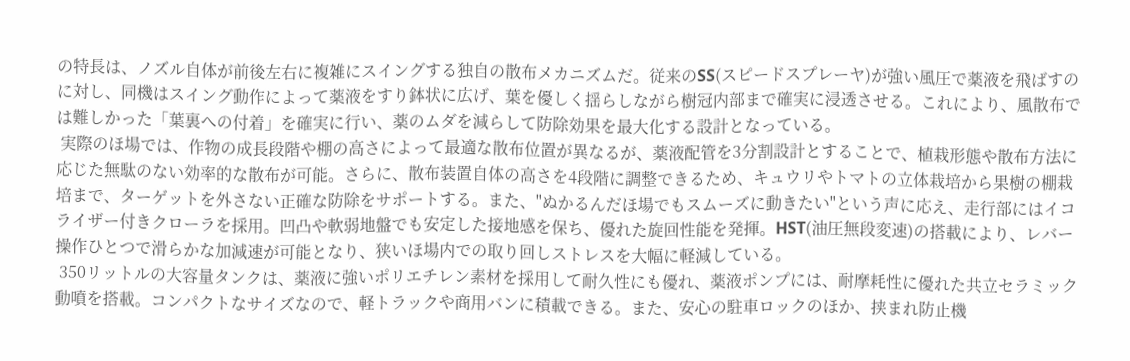の特長は、ノズル自体が前後左右に複雑にスイングする独自の散布メカニズムだ。従来のSS(スピードスプレーヤ)が強い風圧で薬液を飛ばすのに対し、同機はスイング動作によって薬液をすり鉢状に広げ、葉を優しく揺らしながら樹冠内部まで確実に浸透させる。これにより、風散布では難しかった「葉裏への付着」を確実に行い、薬のムダを減らして防除効果を最大化する設計となっている。
 実際のほ場では、作物の成長段階や棚の高さによって最適な散布位置が異なるが、薬液配管を3分割設計とすることで、植栽形態や散布方法に応じた無駄のない効率的な散布が可能。さらに、散布装置自体の高さを4段階に調整できるため、キュウリやトマトの立体栽培から果樹の棚栽培まで、ターゲットを外さない正確な防除をサポートする。また、"ぬかるんだほ場でもスムーズに動きたい"という声に応え、走行部にはイコライザー付きクローラを採用。凹凸や軟弱地盤でも安定した接地感を保ち、優れた旋回性能を発揮。HST(油圧無段変速)の搭載により、レバー操作ひとつで滑らかな加減速が可能となり、狭いほ場内での取り回しストレスを大幅に軽減している。
 350リットルの大容量タンクは、薬液に強いポリエチレン素材を採用して耐久性にも優れ、薬液ポンプには、耐摩耗性に優れた共立セラミック動噴を搭載。コンパクトなサイズなので、軽トラックや商用バンに積載できる。また、安心の駐車ロックのほか、挟まれ防止機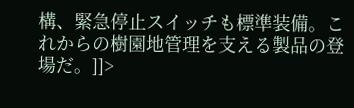構、緊急停止スイッチも標準装備。これからの樹園地管理を支える製品の登場だ。]]>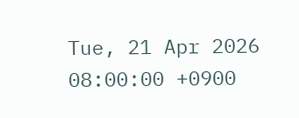Tue, 21 Apr 2026 08:00:00 +0900